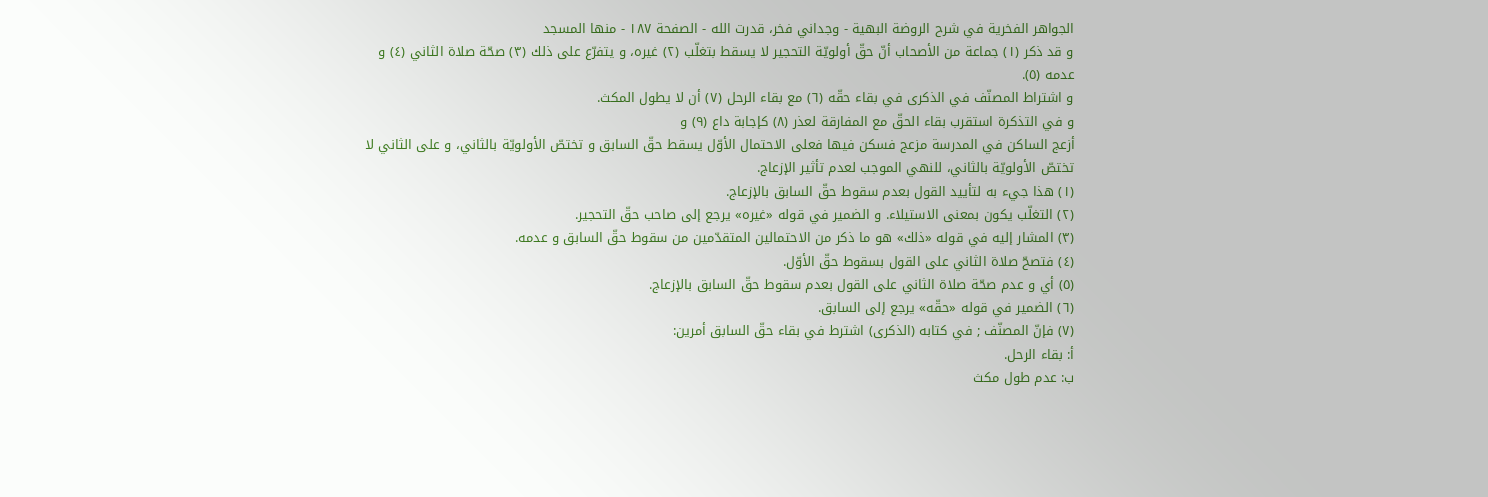الجواهر الفخرية في شرح الروضة البهية - وجداني فخر، قدرت الله - الصفحة ١٨٧ - منها المسجد
و قد ذكر (١) جماعة من الأصحاب أنّ حقّ أولويّة التحجير لا يسقط بتغلّب (٢) غيره، و يتفرّع على ذلك (٣) صحّة صلاة الثاني (٤) و عدمه (٥).
و اشتراط المصنّف في الذكرى في بقاء حقّه (٦) مع بقاء الرحل (٧) أن لا يطول المكث.
و في التذكرة استقرب بقاء الحقّ مع المفارقة لعذر (٨) كإجابة داع (٩) و
أزعج الساكن في المدرسة مزعج فسكن فيها فعلى الاحتمال الأوّل يسقط حقّ السابق و تختصّ الأولويّة بالثاني، و على الثاني لا تختصّ الأولويّة بالثاني، للنهي الموجب لعدم تأثير الإزعاج.
(١) هذا جيء به لتأييد القول بعدم سقوط حقّ السابق بالإزعاج.
(٢) التغلّب يكون بمعنى الاستيلاء. و الضمير في قوله «غيره» يرجع إلى صاحب حقّ التحجير.
(٣) المشار إليه في قوله «ذلك» هو ما ذكر من الاحتمالين المتقدّمين من سقوط حقّ السابق و عدمه.
(٤) فتصحّ صلاة الثاني على القول بسقوط حقّ الأوّل.
(٥) أي و عدم صحّة صلاة الثاني على القول بعدم سقوط حقّ السابق بالإزعاج.
(٦) الضمير في قوله «حقّه» يرجع إلى السابق.
(٧) فإنّ المصنّف ; في كتابه (الذكرى) اشترط في بقاء حقّ السابق أمرين:
أ: بقاء الرحل.
ب: عدم طول مكث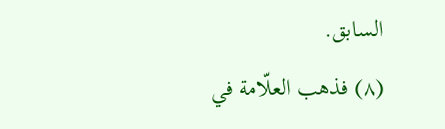السابق.
(٨) فذهب العلّامة في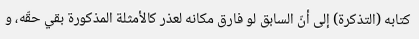كتابه (التذكرة) إلى أنّ السابق لو فارق مكانه لعذر كالأمثلة المذكورة بقي حقّه، و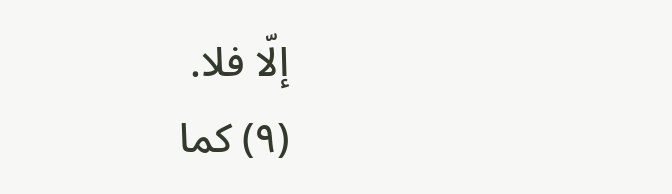إلّا فلا.
(٩) كما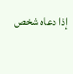إذا دعاه شخص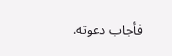فأجاب دعوته.